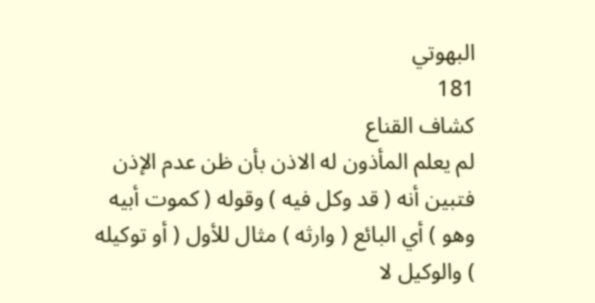البهوتي
181
كشاف القناع
لم يعلم المأذون له الاذن بأن ظن عدم الإذن فتبين أنه ( قد وكل فيه ) وقوله ( كموت أبيه وهو ) أي البائع ( وارثه ) مثال للأول ( أو توكيله ) والوكيل لا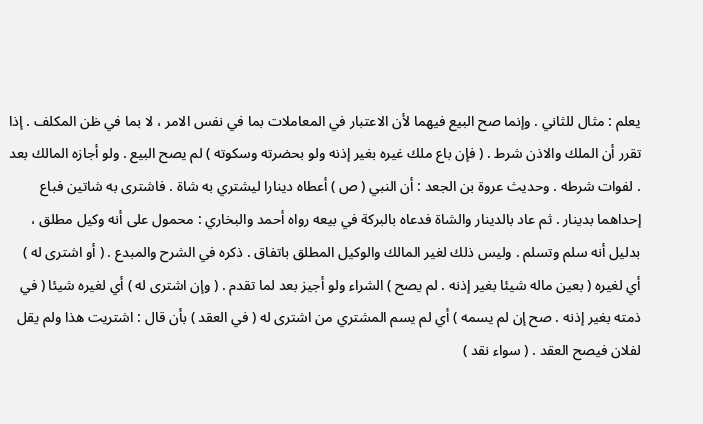يعلم : مثال للثاني . وإنما صح البيع فيهما لأن الاعتبار في المعاملات بما في نفس الامر ، لا بما في ظن المكلف . إذا تقرر أن الملك والاذن شرط . ( فإن باع ملك غيره بغير إذنه ولو بحضرته وسكوته ) لم يصح البيع . ولو أجازه المالك بعد . لفوات شرطه . وحديث عروة بن الجعد : أن النبي ( ص ) أعطاه دينارا ليشتري به شاة . فاشترى به شاتين فباع إحداهما بدينار . ثم عاد بالدينار والشاة فدعاه بالبركة في بيعه رواه أحمد والبخاري : محمول على أنه وكيل مطلق ، بدليل أنه سلم وتسلم . وليس ذلك لغير المالك والوكيل المطلق باتفاق . ذكره في الشرح والمبدع . ( أو اشترى له ) أي لغيره ( بعين ماله شيئا بغير إذنه . لم يصح ) الشراء ولو أجيز بعد لما تقدم . ( وإن اشترى له ) أي لغيره شيئا ( في ذمته بغير إذنه . صح إن لم يسمه ) أي لم يسم المشتري من اشترى له ( في العقد ) بأن قال : اشتريت هذا ولم يقل لفلان فيصح العقد . ( سواء نقد )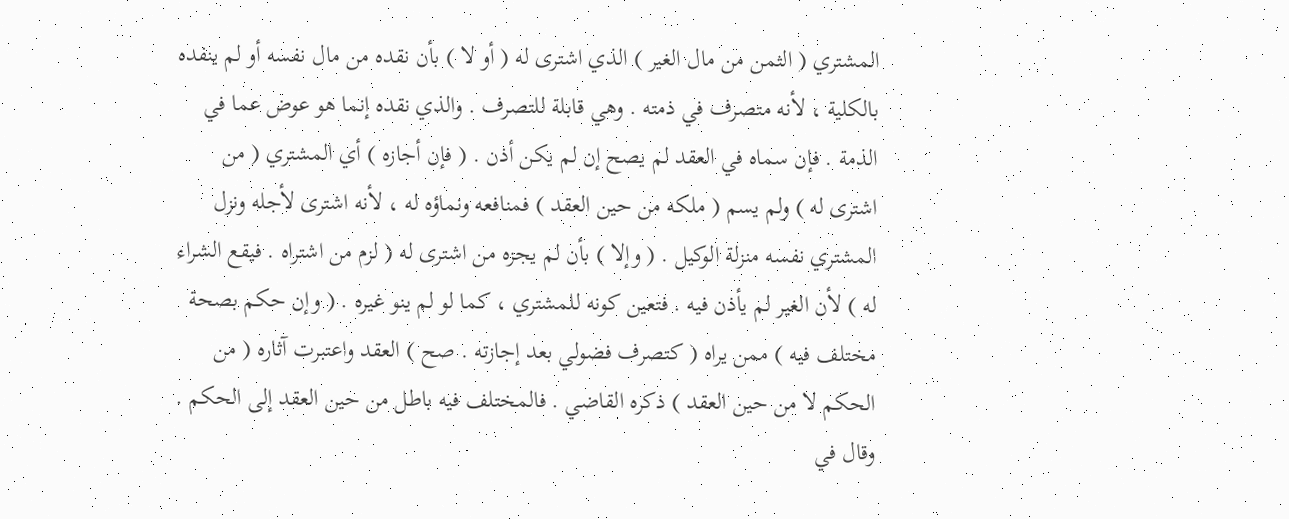المشتري ( الثمن من مال الغير ) الذي اشترى له ( أو لا ) بأن نقده من مال نفسه أو لم ينفده بالكلية ، لأنه متصرف في ذمته . وهي قابلة للتصرف . والذي نقده إنما هو عوض عما في الذمة . فإن سماه في العقد لم يصح إن لم يكن أذن . ( فإن أجازه ) أي المشتري ( من اشترى له ) ولم يسم ( ملكه من حين العقد ) فمنافعه ونماؤه له ، لأنه اشترى لأجله ونزل المشتري نفسه منزلة الوكيل . ( وإلا ) بأن لم يجزه من اشترى له ( لزم من اشتراه . فيقع الشراء له ) لأن الغير لم يأذن فيه . فتعين كونه للمشتري ، كما لو لم ينو غيره . ( وإن حكم بصحة مختلف فيه ) ممن يراه ( كتصرف فضولي بعد إجازته . صح ) العقد واعتبرت آثاره ( من الحكم لا من حين العقد ) ذكره القاضي . فالمختلف فيه باطل من حين العقد إلى الحكم . وقال في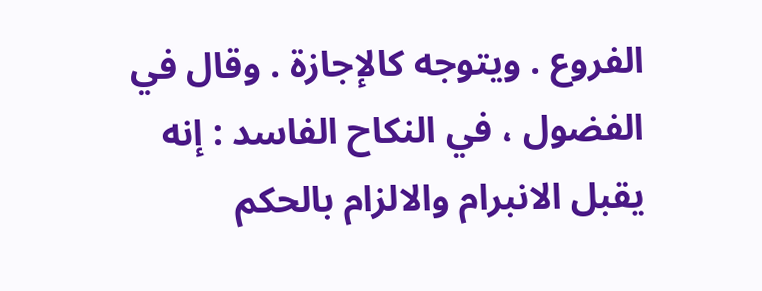الفروع . ويتوجه كالإجازة . وقال في الفضول ، في النكاح الفاسد : إنه يقبل الانبرام والالزام بالحكم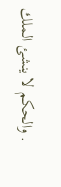. والحكم لا ينشئ الملك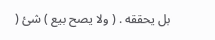بل يحققه . ( ولا يصح بيع ) شئ (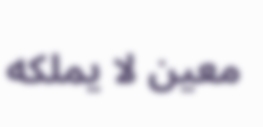معين لا يملكه